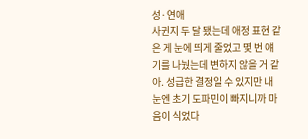성·연애
사귄지 두 달 됐는데 애정 표현 같은 게 눈에 띄게 줄었고 몇 번 얘기를 나눴는데 변하지 않을 거 같아. 성급한 결정일 수 있지만 내 눈엔 초기 도파민이 빠지니까 마음이 식었다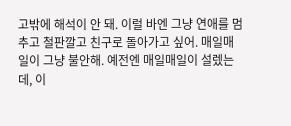고밖에 해석이 안 돼. 이럴 바엔 그냥 연애를 멈추고 철판깔고 친구로 돌아가고 싶어. 매일매일이 그냥 불안해. 예전엔 매일매일이 설렜는데, 이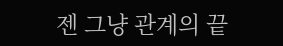젠 그냥 관계의 끝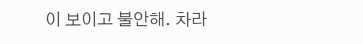이 보이고 불안해. 차라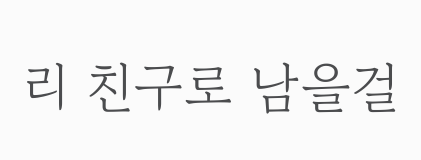리 친구로 남을걸